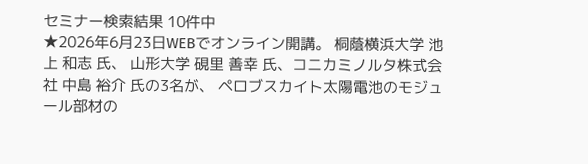セミナー検索結果 10件中
★2026年6月23日WEBでオンライン開講。 桐蔭横浜大学 池上 和志 氏、 山形大学 硯里 善幸 氏、コニカミノルタ株式会社 中島 裕介 氏の3名が、 ペロブスカイト太陽電池のモジュール部材の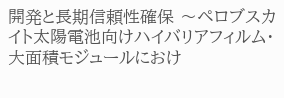開発と長期信頼性確保 〜ペロブスカイト太陽電池向けハイバリアフィルム・大面積モジュールにおけ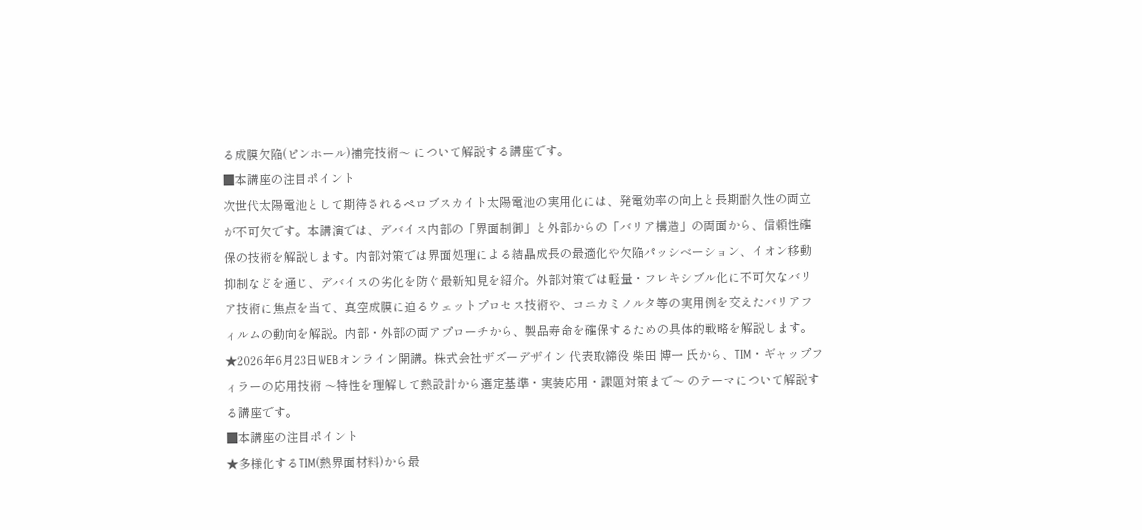る成膜欠陥(ピンホール)補完技術〜 について解説する講座です。
■本講座の注目ポイント
次世代太陽電池として期待されるペロブスカイト太陽電池の実用化には、発電効率の向上と長期耐久性の両立が不可欠です。本講演では、デバイス内部の「界面制御」と外部からの「バリア構造」の両面から、信頼性確保の技術を解説します。内部対策では界面処理による結晶成長の最適化や欠陥パッシベーション、イオン移動抑制などを通じ、デバイスの劣化を防ぐ最新知見を紹介。外部対策では軽量・フレキシブル化に不可欠なバリア技術に焦点を当て、真空成膜に迫るウェットプロセス技術や、コニカミノルタ等の実用例を交えたバリアフィルムの動向を解説。内部・外部の両アプローチから、製品寿命を確保するための具体的戦略を解説します。
★2026年6月23日WEBオンライン開講。株式会社ザズーデザイン 代表取締役 柴田 博一 氏から、TIM・ギャップフィラーの応用技術 〜特性を理解して熱設計から選定基準・実装応用・課題対策まで〜 のテーマについて解説する講座です。
■本講座の注目ポイント
★多様化するTIM(熱界面材料)から最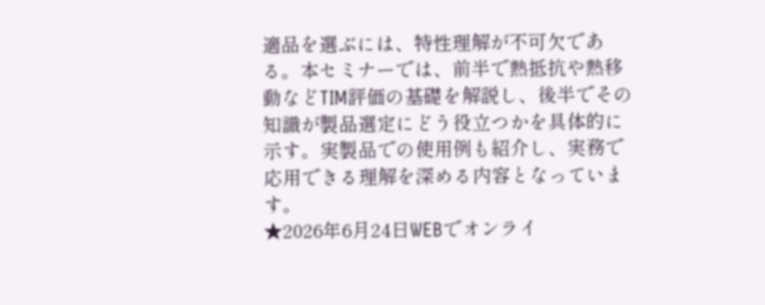適品を選ぶには、特性理解が不可欠である。本セミナーでは、前半で熱抵抗や熱移動などTIM評価の基礎を解説し、後半でその知識が製品選定にどう役立つかを具体的に示す。実製品での使用例も紹介し、実務で応用できる理解を深める内容となっています。
★2026年6月24日WEBでオンライ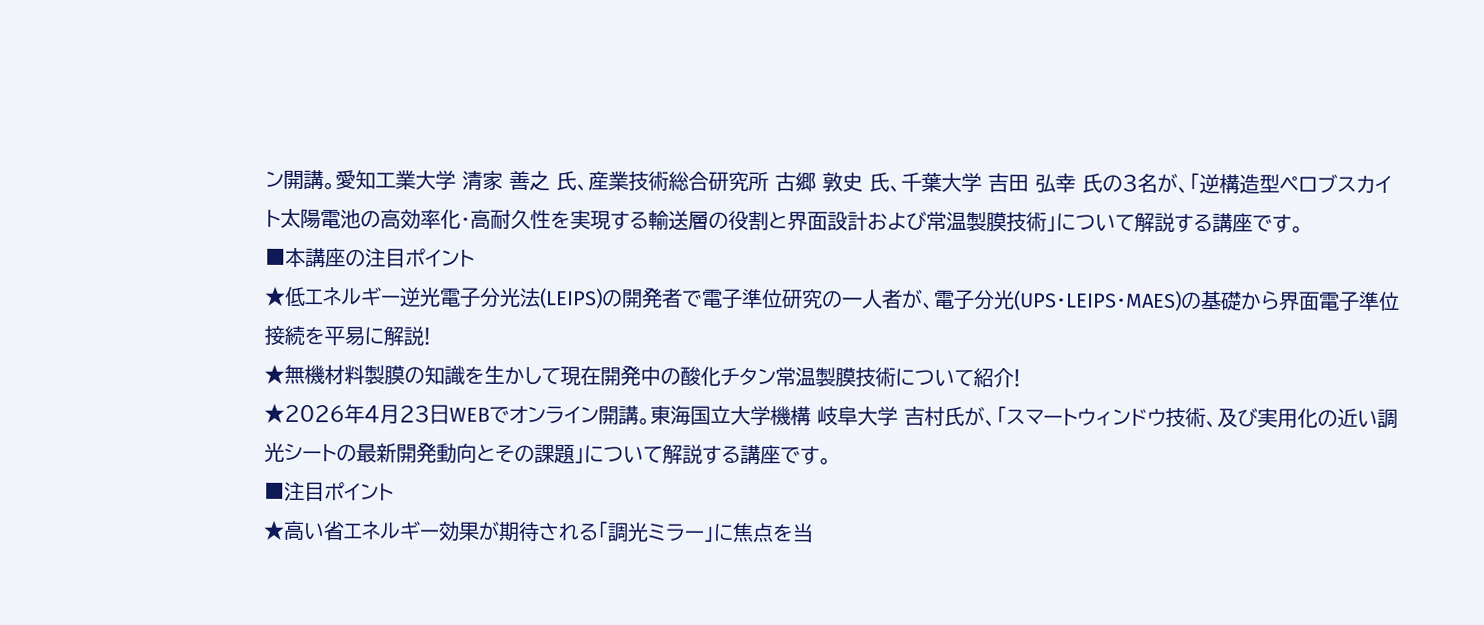ン開講。愛知工業大学 清家 善之 氏、産業技術総合研究所 古郷 敦史 氏、千葉大学 吉田 弘幸 氏の3名が、「逆構造型ペロブスカイト太陽電池の高効率化・高耐久性を実現する輸送層の役割と界面設計および常温製膜技術」について解説する講座です。
■本講座の注目ポイント
★低エネルギー逆光電子分光法(LEIPS)の開発者で電子準位研究の一人者が、電子分光(UPS・LEIPS・MAES)の基礎から界面電子準位接続を平易に解説!
★無機材料製膜の知識を生かして現在開発中の酸化チタン常温製膜技術について紹介!
★2026年4月23日WEBでオンライン開講。東海国立大学機構 岐阜大学 吉村氏が、「スマートウィンドウ技術、及び実用化の近い調光シートの最新開発動向とその課題」について解説する講座です。
■注目ポイント
★高い省エネルギー効果が期待される「調光ミラー」に焦点を当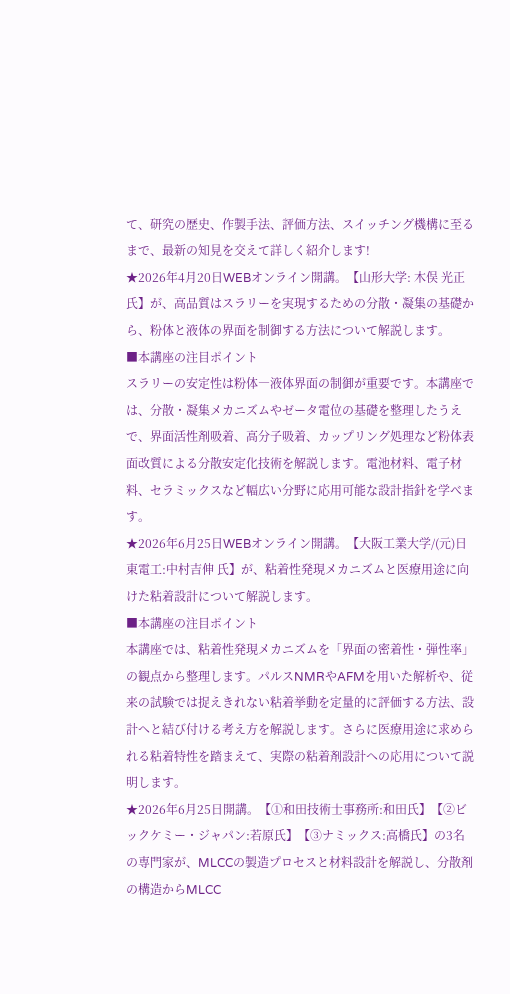て、研究の歴史、作製手法、評価方法、スイッチング機構に至るまで、最新の知見を交えて詳しく紹介します!
★2026年4月20日WEBオンライン開講。【山形大学: 木俣 光正 氏】が、高品質はスラリーを実現するための分散・凝集の基礎から、粉体と液体の界面を制御する方法について解説します。
■本講座の注目ポイント
スラリーの安定性は粉体―液体界面の制御が重要です。本講座では、分散・凝集メカニズムやゼータ電位の基礎を整理したうえで、界面活性剤吸着、高分子吸着、カップリング処理など粉体表面改質による分散安定化技術を解説します。電池材料、電子材料、セラミックスなど幅広い分野に応用可能な設計指針を学べます。
★2026年6月25日WEBオンライン開講。【大阪工業大学/(元)日東電工:中村吉伸 氏】が、粘着性発現メカニズムと医療用途に向けた粘着設計について解説します。
■本講座の注目ポイント
本講座では、粘着性発現メカニズムを「界面の密着性・弾性率」の観点から整理します。パルスNMRやAFMを用いた解析や、従来の試験では捉えきれない粘着挙動を定量的に評価する方法、設計へと結び付ける考え方を解説します。さらに医療用途に求められる粘着特性を踏まえて、実際の粘着剤設計への応用について説明します。
★2026年6月25日開講。【①和田技術士事務所:和田氏】【②ビックケミー・ジャパン:若原氏】【③ナミックス:高橋氏】の3名の専門家が、MLCCの製造プロセスと材料設計を解説し、分散剤の構造からMLCC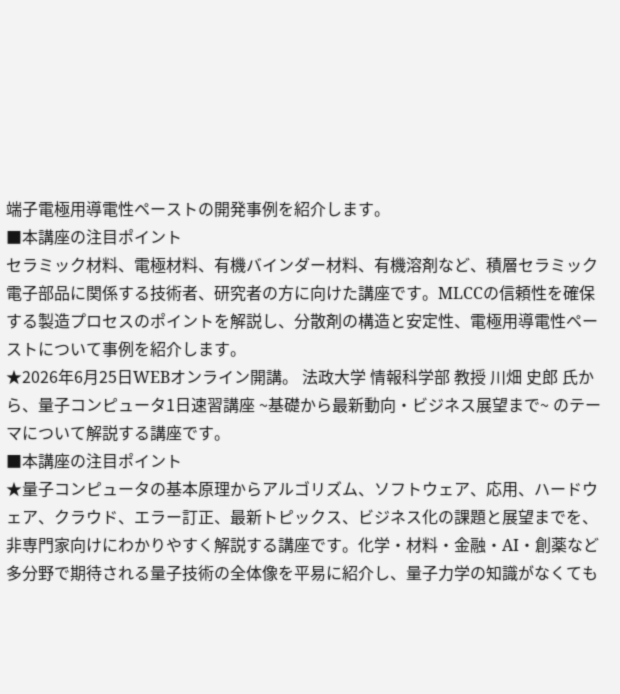端子電極用導電性ペーストの開発事例を紹介します。
■本講座の注目ポイント
セラミック材料、電極材料、有機バインダー材料、有機溶剤など、積層セラミック電子部品に関係する技術者、研究者の方に向けた講座です。MLCCの信頼性を確保する製造プロセスのポイントを解説し、分散剤の構造と安定性、電極用導電性ペーストについて事例を紹介します。
★2026年6月25日WEBオンライン開講。 法政大学 情報科学部 教授 川畑 史郎 氏から、量子コンピュータ1日速習講座 ~基礎から最新動向・ビジネス展望まで~ のテーマについて解説する講座です。
■本講座の注目ポイント
★量子コンピュータの基本原理からアルゴリズム、ソフトウェア、応用、ハードウェア、クラウド、エラー訂正、最新トピックス、ビジネス化の課題と展望までを、非専門家向けにわかりやすく解説する講座です。化学・材料・金融・AI・創薬など多分野で期待される量子技術の全体像を平易に紹介し、量子力学の知識がなくても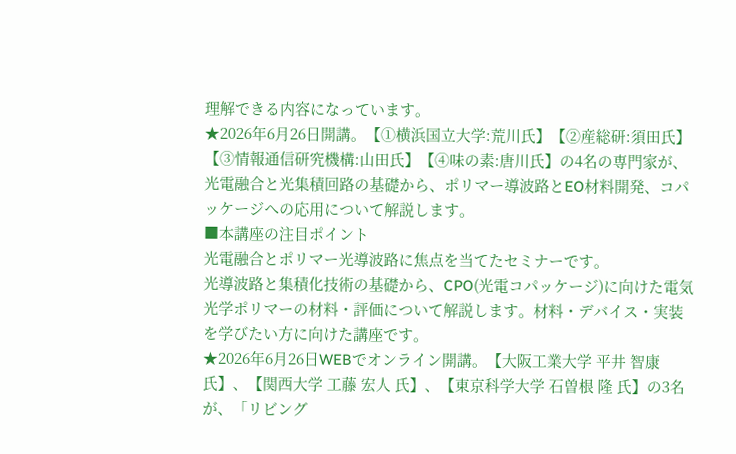理解できる内容になっています。
★2026年6月26日開講。【①横浜国立大学:荒川氏】【②産総研:須田氏】【③情報通信研究機構:山田氏】【④味の素:唐川氏】の4名の専門家が、光電融合と光集積回路の基礎から、ポリマー導波路とEO材料開発、コパッケージへの応用について解説します。
■本講座の注目ポイント
光電融合とポリマー光導波路に焦点を当てたセミナーです。
光導波路と集積化技術の基礎から、CPO(光電コパッケージ)に向けた電気光学ポリマーの材料・評価について解説します。材料・デバイス・実装を学びたい方に向けた講座です。
★2026年6月26日WEBでオンライン開講。【大阪工業大学 平井 智康 氏】、【関西大学 工藤 宏人 氏】、【東京科学大学 石曽根 隆 氏】の3名が、「リビング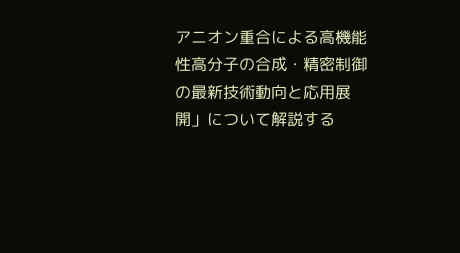アニオン重合による高機能性高分子の合成・精密制御の最新技術動向と応用展開」について解説する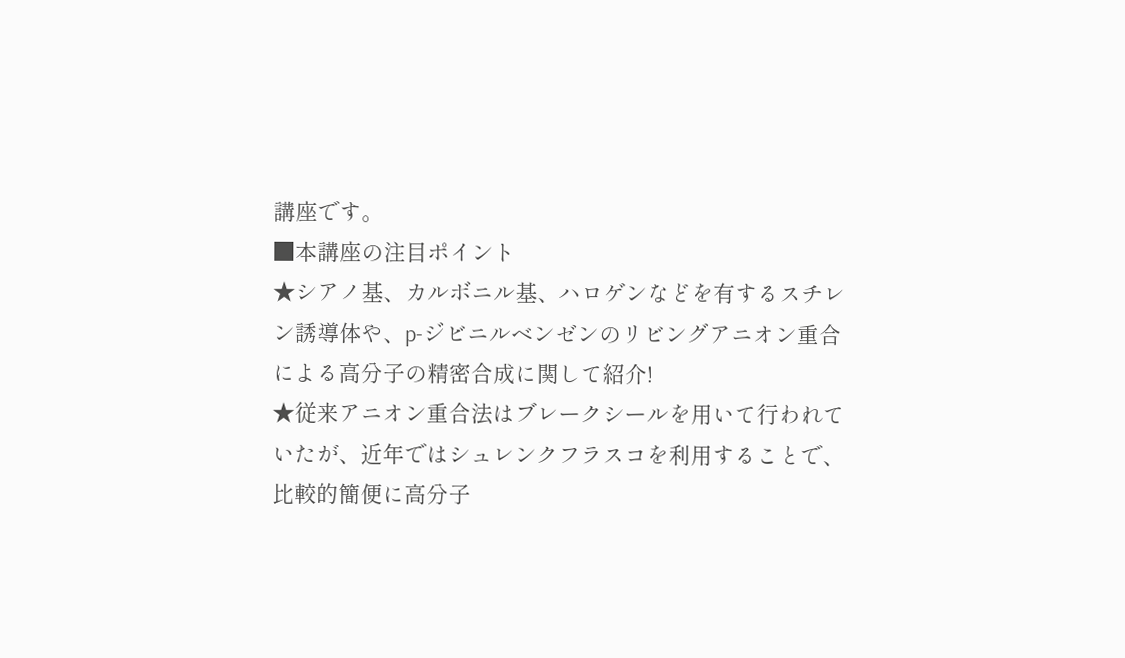講座です。
■本講座の注目ポイント
★シアノ基、カルボニル基、ハロゲンなどを有するスチレン誘導体や、p-ジビニルベンゼンのリビングアニオン重合による高分子の精密合成に関して紹介!
★従来アニオン重合法はブレークシールを用いて行われていたが、近年ではシュレンクフラスコを利用することで、比較的簡便に高分子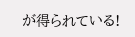が得られている!